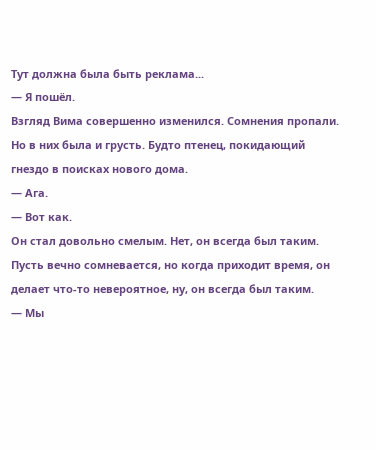Тут должна была быть реклама...
— Я пошёл.
Взгляд Вима совершенно изменился. Сомнения пропали. Но в них была и грусть. Будто птенец, покидающий гнездо в поисках нового дома.
— Ага.
— Вот как.
Он стал довольно смелым. Нет, он всегда был таким. Пусть вечно сомневается, но когда приходит время, он делает что-то невероятное, ну, он всегда был таким.
— Мы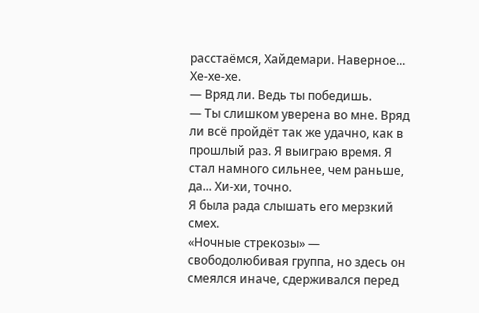расстаёмся, Хайдемари. Наверное... Хе-хе-хе.
— Вряд ли. Ведь ты победишь.
— Ты слишком уверена во мне. Вряд ли всё пройдёт так же удачно, как в прошлый раз. Я выиграю время. Я стал намного сильнее, чем раньше, да... Хи-хи, точно.
Я была рада слышать его мерзкий смех.
«Ночные стрекозы» — свободолюбивая группа, но здесь он смеялся иначе, сдерживался перед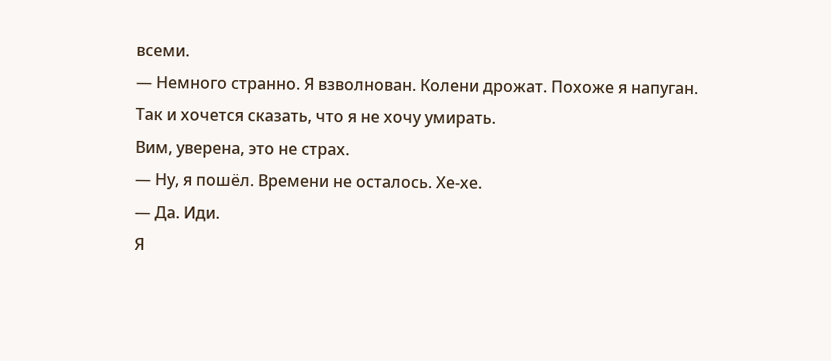всеми.
— Немного странно. Я взволнован. Колени дрожат. Похоже я напуган. Так и хочется сказать, что я не хочу умирать.
Вим, уверена, это не страх.
— Ну, я пошёл. Времени не осталось. Хе-хе.
— Да. Иди.
Я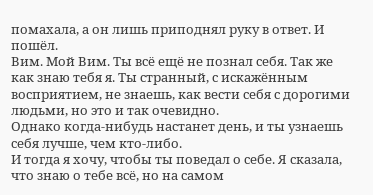помахала, а он лишь приподнял руку в ответ. И пошёл.
Вим. Мой Вим. Ты всё ещё не познал себя. Так же как знаю тебя я. Ты странный, с искажённым восприятием, не знаешь, как вести себя с дорогими людьми, но это и так очевидно.
Однако когда-нибудь настанет день, и ты узнаешь себя лучше, чем кто-либо.
И тогда я хочу, чтобы ты поведал о себе. Я сказала, что знаю о тебе всё, но на самом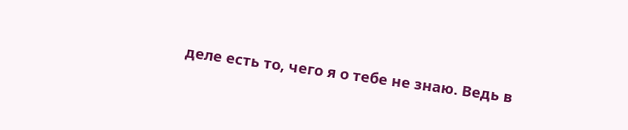деле есть то, чего я о тебе не знаю. Ведь в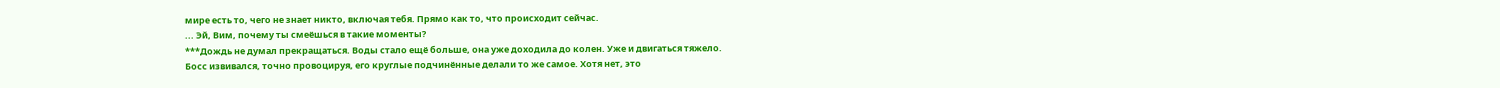мире есть то, чего не знает никто, включая тебя. Прямо как то, что происходит сейчас.
... Эй, Вим, почему ты смеёшься в такие моменты?
***Дождь не думал прекращаться. Воды стало ещё больше, она уже доходила до колен. Уже и двигаться тяжело.
Босс извивался, точно провоцируя, его круглые подчинённые делали то же самое. Хотя нет, это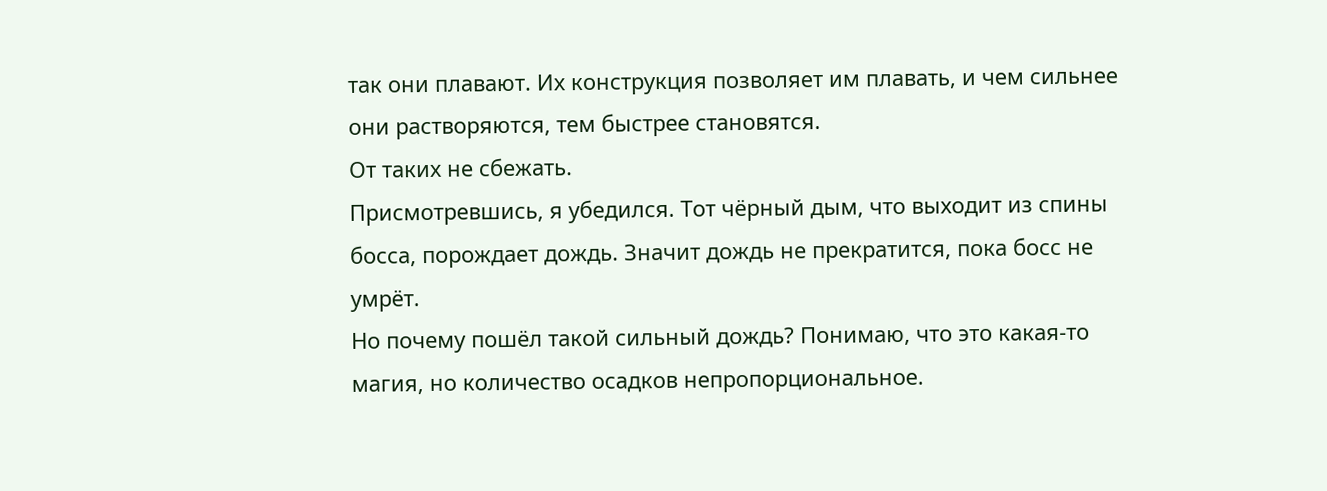так они плавают. Их конструкция позволяет им плавать, и чем сильнее они растворяются, тем быстрее становятся.
От таких не сбежать.
Присмотревшись, я убедился. Тот чёрный дым, что выходит из спины босса, порождает дождь. Значит дождь не прекратится, пока босс не умрёт.
Но почему пошёл такой сильный дождь? Понимаю, что это какая-то магия, но количество осадков непропорциональное.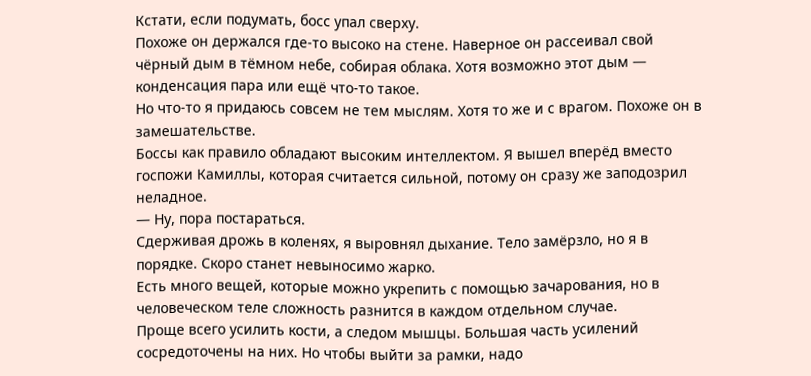Кстати, если подумать, босс упал сверху.
Похоже он держался где-то высоко на стене. Наверное он рассеивал свой чёрный дым в тёмном небе, собирая облака. Хотя возможно этот дым — конденсация пара или ещё что-то такое.
Но что-то я придаюсь совсем не тем мыслям. Хотя то же и с врагом. Похоже он в замешательстве.
Боссы как правило обладают высоким интеллектом. Я вышел вперёд вместо госпожи Камиллы, которая считается сильной, потому он сразу же заподозрил неладное.
— Ну, пора постараться.
Сдерживая дрожь в коленях, я выровнял дыхание. Тело замёрзло, но я в порядке. Скоро станет невыносимо жарко.
Есть много вещей, которые можно укрепить с помощью зачарования, но в человеческом теле сложность разнится в каждом отдельном случае.
Проще всего усилить кости, а следом мышцы. Большая часть усилений сосредоточены на них. Но чтобы выйти за рамки, надо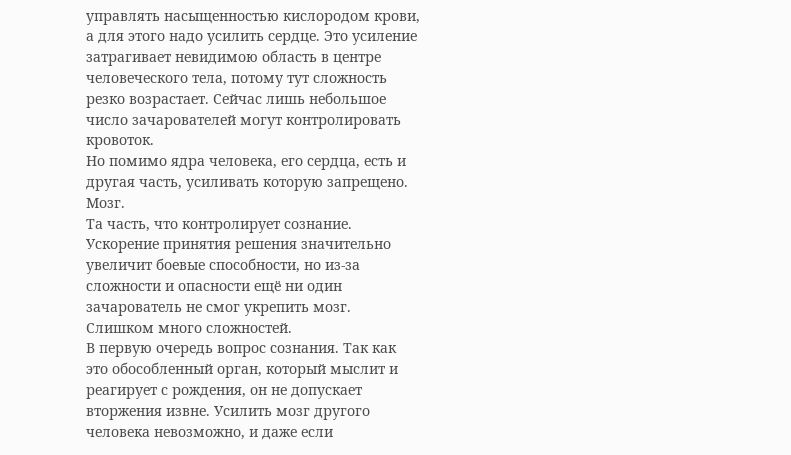управлять насыщенностью кислородом крови, а для этого надо усилить сердце. Это усиление затрагивает невидимою область в центре человеческого тела, потому тут сложность резко возрастает. Сейчас лишь небольшое число зачарователей могут контролировать кровоток.
Но помимо ядра человека, его сердца, есть и другая часть, усиливать которую запрещено.
Мозг.
Та часть, что контролирует сознание. Ускорение принятия решения значительно увеличит боевые способности, но из-за сложности и опасности ещё ни один зачарователь не смог укрепить мозг.
Слишком много сложностей.
В первую очередь вопрос сознания. Так как это обособленный орган, который мыслит и реагирует с рождения, он не допускает вторжения извне. Усилить мозг другого человека невозможно, и даже если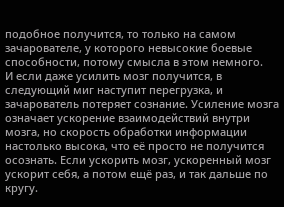подобное получится, то только на самом зачарователе, у которого невысокие боевые способности, потому смысла в этом немного.
И если даже усилить мозг получится, в следующий миг наступит перегрузка, и зачарователь потеряет сознание. Усиление мозга означает ускорение взаимодействий внутри мозга, но скорость обработки информации настолько высока, что её просто не получится осознать. Если ускорить мозг, ускоренный мозг ускорит себя, а потом ещё раз, и так дальше по кругу.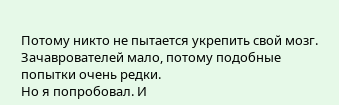Потому никто не пытается укрепить свой мозг. Зачаврователей мало, потому подобные попытки очень редки.
Но я попробовал. И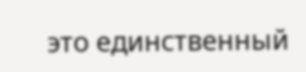это единственный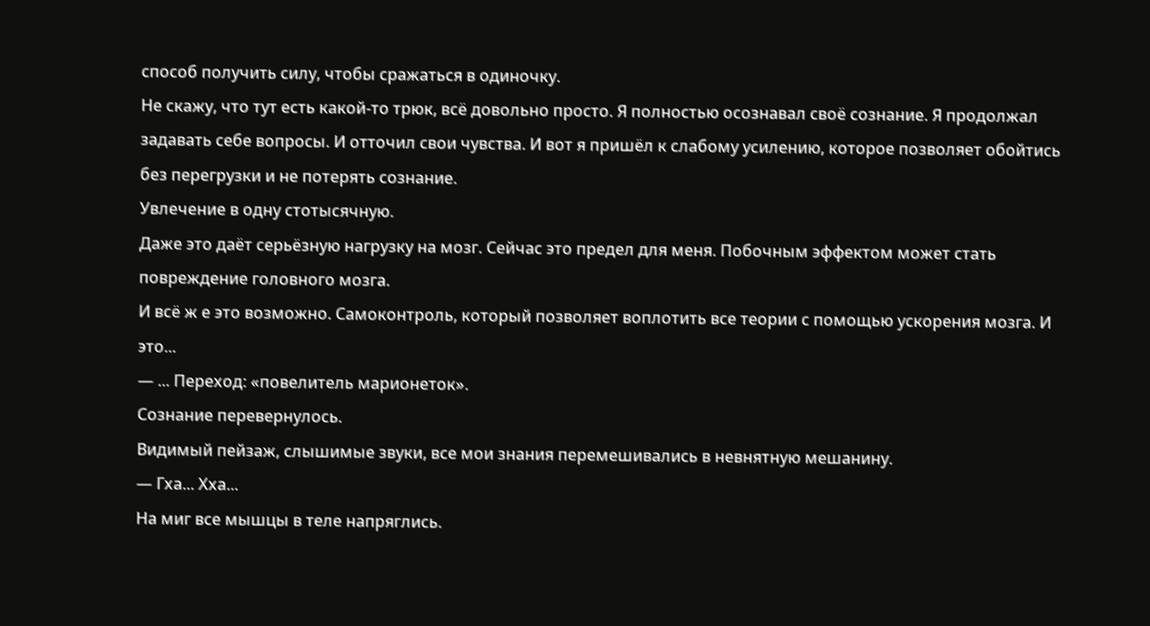способ получить силу, чтобы сражаться в одиночку.
Не скажу, что тут есть какой-то трюк, всё довольно просто. Я полностью осознавал своё сознание. Я продолжал задавать себе вопросы. И отточил свои чувства. И вот я пришёл к слабому усилению, которое позволяет обойтись без перегрузки и не потерять сознание.
Увлечение в одну стотысячную.
Даже это даёт серьёзную нагрузку на мозг. Сейчас это предел для меня. Побочным эффектом может стать повреждение головного мозга.
И всё ж е это возможно. Самоконтроль, который позволяет воплотить все теории с помощью ускорения мозга. И это...
— ... Переход: «повелитель марионеток».
Сознание перевернулось.
Видимый пейзаж, слышимые звуки, все мои знания перемешивались в невнятную мешанину.
— Гха... Хха...
На миг все мышцы в теле напряглись.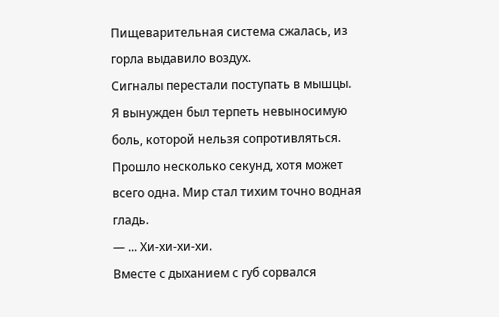Пищеварительная система сжалась, из горла выдавило воздух.
Сигналы перестали поступать в мышцы.
Я вынужден был терпеть невыносимую боль, которой нельзя сопротивляться.
Прошло несколько секунд, хотя может всего одна. Мир стал тихим точно водная гладь.
— ... Хи-хи-хи-хи.
Вместе с дыханием с губ сорвался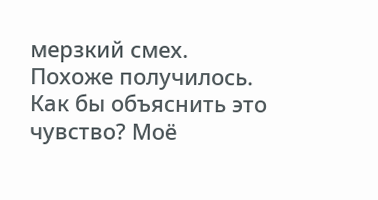мерзкий смех.
Похоже получилось.
Как бы объяснить это чувство? Моё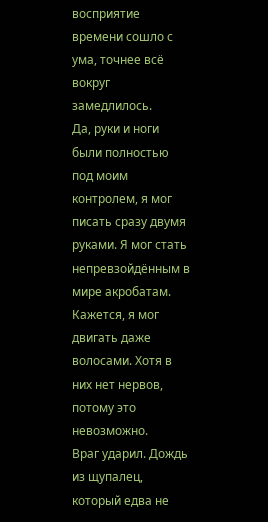восприятие времени сошло с ума, точнее всё вокруг замедлилось.
Да, руки и ноги были полностью под моим контролем, я мог писать сразу двумя руками. Я мог стать непревзойдённым в мире акробатам. Кажется, я мог двигать даже волосами. Хотя в них нет нервов, потому это невозможно.
Враг ударил. Дождь из щупалец, который едва не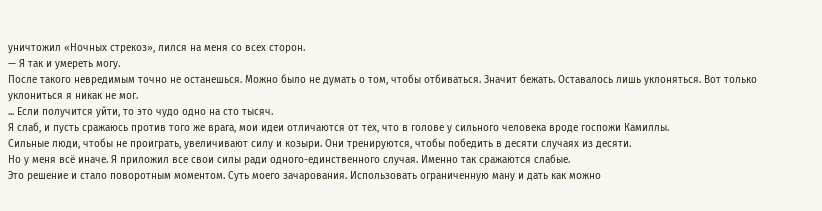уничтожил «Ночных стрекоз», лился на меня со всех сторон.
— Я так и умереть могу.
После такого невредимым точно не останешься. Можно было не думать о том, чтобы отбиваться. Значит бежать. Оставалось лишь уклоняться. Вот только уклониться я никак не мог.
... Если получится уйти, то это чудо одно на сто тысяч.
Я слаб, и пусть сражаюсь против того же врага, мои идеи отличаются от тех, что в голове у сильного человека вроде госпожи Камиллы.
Сильные люди, чтобы не проиграть, увеличивают силу и козыри. Они тренируются, чтобы победить в десяти случаях из десяти.
Но у меня всё иначе. Я приложил все свои силы ради одного-единственного случая. Именно так сражаются слабые.
Это решение и стало поворотным моментом. Суть моего зачарования. Использовать ограниченную ману и дать как можно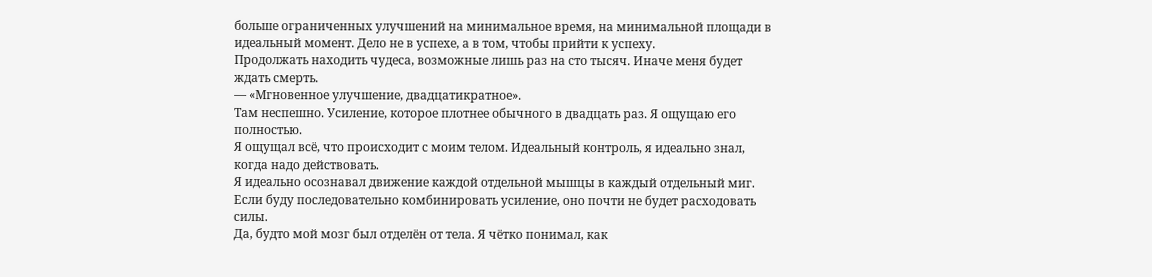больше ограниченных улучшений на минимальное время, на минимальной площади в идеальный момент. Дело не в успехе, а в том, чтобы прийти к успеху.
Продолжать находить чудеса, возможные лишь раз на сто тысяч. Иначе меня будет ждать смерть.
— «Мгновенное улучшение, двадцатикратное».
Там неспешно. Усиление, которое плотнее обычного в двадцать раз. Я ощущаю его полностью.
Я ощущал всё, что происходит с моим телом. Идеальный контроль, я идеально знал, когда надо действовать.
Я идеально осознавал движение каждой отдельной мышцы в каждый отдельный миг. Если буду последовательно комбинировать усиление, оно почти не будет расходовать силы.
Да, будто мой мозг был отделён от тела. Я чётко понимал, как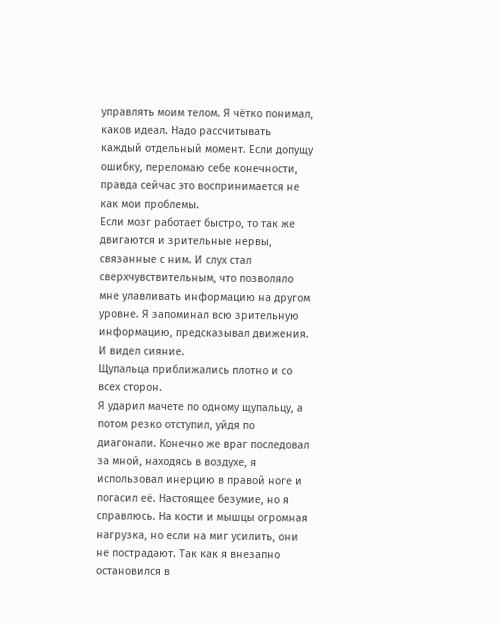управлять моим телом. Я чётко понимал, каков идеал. Надо рассчитывать каждый отдельный момент. Если допущу ошибку, переломаю себе конечности, правда сейчас это воспринимается не как мои проблемы.
Если мозг работает быстро, то так же двигаются и зрительные нервы, связанные с ним. И слух стал сверхчувствительным, что позволяло мне улавливать информацию на другом уровне. Я запоминал всю зрительную информацию, предсказывал движения. И видел сияние.
Щупальца приближались плотно и со всех сторон.
Я ударил мачете по одному щупальцу, а потом резко отступил, уйдя по диагонали. Конечно же враг последовал за мной, находясь в воздухе, я использовал инерцию в правой ноге и погасил её. Настоящее безумие, но я справлюсь. На кости и мышцы огромная нагрузка, но если на миг усилить, они не пострадают. Так как я внезапно остановился в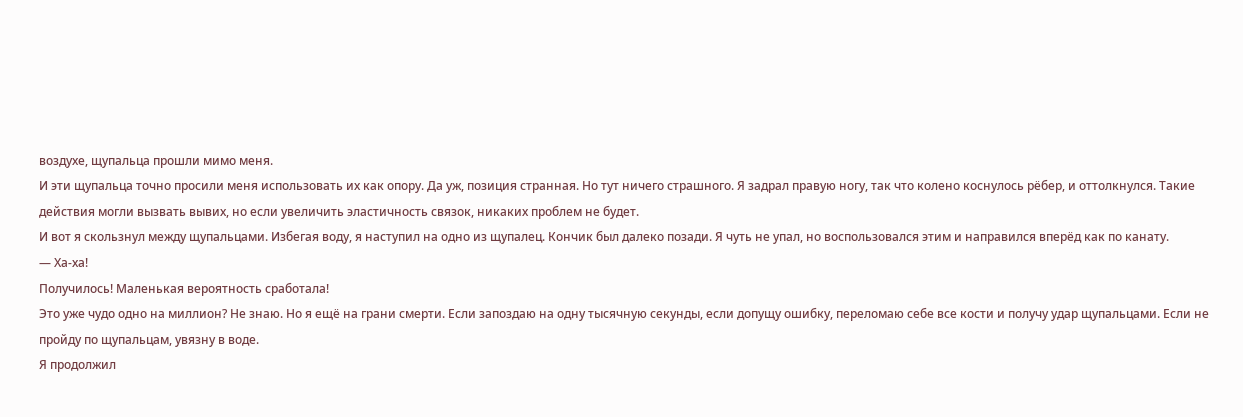воздухе, щупальца прошли мимо меня.
И эти щупальца точно просили меня использовать их как опору. Да уж, позиция странная. Но тут ничего страшного. Я задрал правую ногу, так что колено коснулось рёбер, и оттолкнулся. Такие действия могли вызвать вывих, но если увеличить эластичность связок, никаких проблем не будет.
И вот я скользнул между щупальцами. Избегая воду, я наступил на одно из щупалец. Кончик был далеко позади. Я чуть не упал, но воспользовался этим и направился вперёд как по канату.
— Ха-ха!
Получилось! Маленькая вероятность сработала!
Это уже чудо одно на миллион? Не знаю. Но я ещё на грани смерти. Если запоздаю на одну тысячную секунды, если допущу ошибку, переломаю себе все кости и получу удар щупальцами. Если не пройду по щупальцам, увязну в воде.
Я продолжил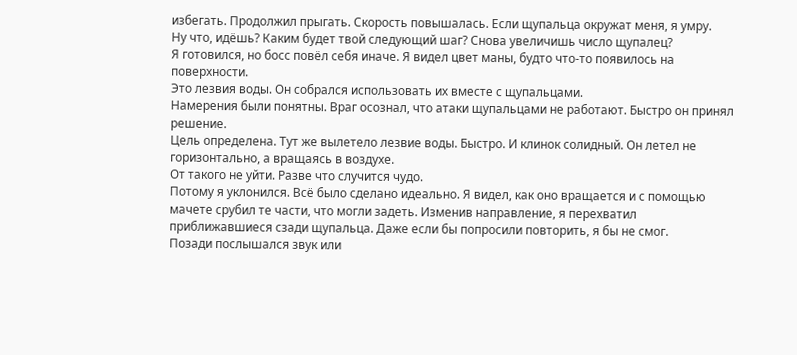избегать. Продолжил прыгать. Скорость повышалась. Если щупальца окружат меня, я умру.
Ну что, идёшь? Каким будет твой следующий шаг? Снова увеличишь число щупалец?
Я готовился, но босс повёл себя иначе. Я видел цвет маны, будто что-то появилось на поверхности.
Это лезвия воды. Он собрался использовать их вместе с щупальцами.
Намерения были понятны. Враг осознал, что атаки щупальцами не работают. Быстро он принял решение.
Цель определена. Тут же вылетело лезвие воды. Быстро. И клинок солидный. Он летел не горизонтально, а вращаясь в воздухе.
От такого не уйти. Разве что случится чудо.
Потому я уклонился. Всё было сделано идеально. Я видел, как оно вращается и с помощью мачете срубил те части, что могли задеть. Изменив направление, я перехватил приближавшиеся сзади щупальца. Даже если бы попросили повторить, я бы не смог.
Позади послышался звук или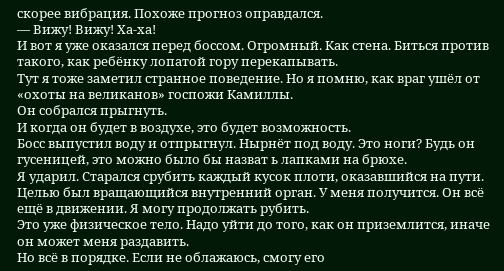скорее вибрация. Похоже прогноз оправдался.
— Вижу! Вижу! Ха-ха!
И вот я уже оказался перед боссом. Огромный. Как стена. Биться против такого, как ребёнку лопатой гору перекапывать.
Тут я тоже заметил странное поведение. Но я помню, как враг ушёл от «охоты на великанов» госпожи Камиллы.
Он собрался прыгнуть.
И когда он будет в воздухе, это будет возможность.
Босс выпустил воду и отпрыгнул. Нырнёт под воду. Это ноги? Будь он гусеницей, это можно было бы назват ь лапками на брюхе.
Я ударил. Старался срубить каждый кусок плоти, оказавшийся на пути. Целью был вращающийся внутренний орган. У меня получится. Он всё ещё в движении. Я могу продолжать рубить.
Это уже физическое тело. Надо уйти до того, как он приземлится, иначе он может меня раздавить.
Но всё в порядке. Если не облажаюсь, смогу его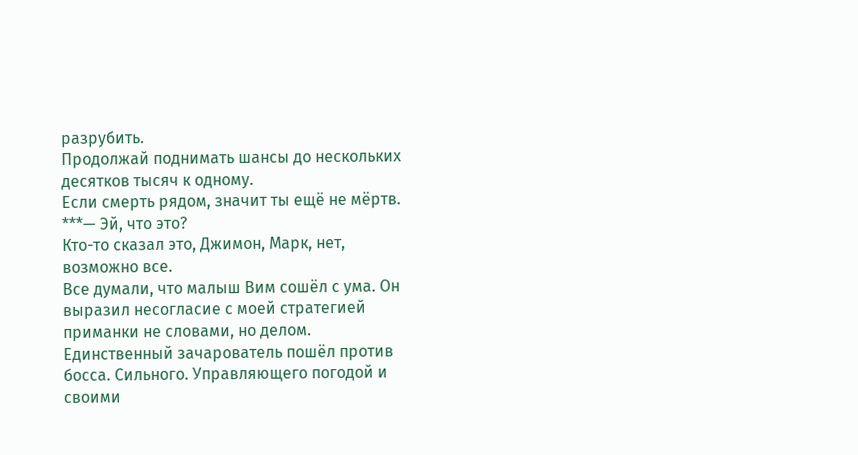разрубить.
Продолжай поднимать шансы до нескольких десятков тысяч к одному.
Если смерть рядом, значит ты ещё не мёртв.
***— Эй, что это?
Кто-то сказал это, Джимон, Марк, нет, возможно все.
Все думали, что малыш Вим сошёл с ума. Он выразил несогласие с моей стратегией приманки не словами, но делом.
Единственный зачарователь пошёл против босса. Сильного. Управляющего погодой и своими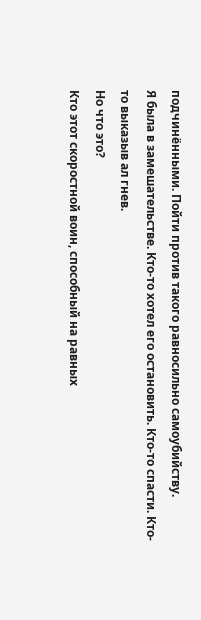подчинёнными. Пойти против такого равносильно самоубийству.
Я была в замешательстве. Кто-то хотел его остановить. Кто-то спасти. Кто-то выказыв ал гнев.
Но что это?
Кто этот скоростной воин, способный на равных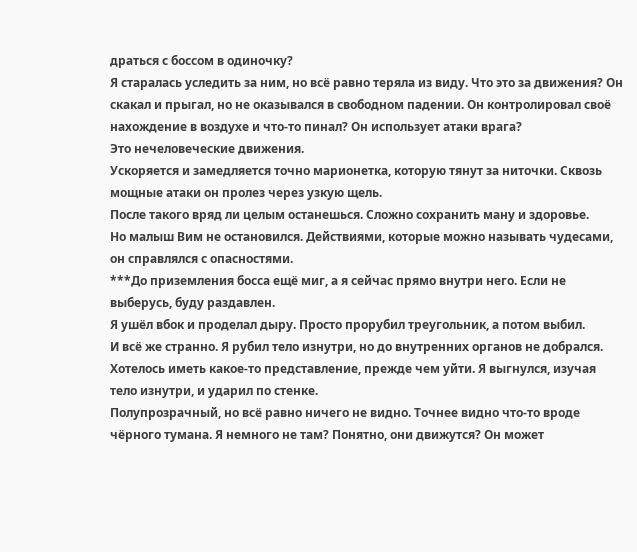драться с боссом в одиночку?
Я старалась уследить за ним, но всё равно теряла из виду. Что это за движения? Он скакал и прыгал, но не оказывался в свободном падении. Он контролировал своё нахождение в воздухе и что-то пинал? Он использует атаки врага?
Это нечеловеческие движения.
Ускоряется и замедляется точно марионетка, которую тянут за ниточки. Сквозь мощные атаки он пролез через узкую щель.
После такого вряд ли целым останешься. Сложно сохранить ману и здоровье.
Но малыш Вим не остановился. Действиями, которые можно называть чудесами, он справлялся с опасностями.
***До приземления босса ещё миг, а я сейчас прямо внутри него. Если не выберусь, буду раздавлен.
Я ушёл вбок и проделал дыру. Просто прорубил треугольник, а потом выбил.
И всё же странно. Я рубил тело изнутри, но до внутренних органов не добрался.
Хотелось иметь какое-то представление, прежде чем уйти. Я выгнулся, изучая тело изнутри, и ударил по стенке.
Полупрозрачный, но всё равно ничего не видно. Точнее видно что-то вроде чёрного тумана. Я немного не там? Понятно, они движутся? Он может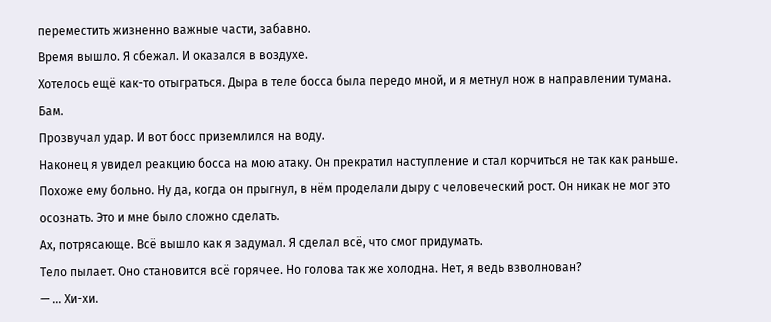переместить жизненно важные части, забавно.
Время вышло. Я сбежал. И оказался в воздухе.
Хотелось ещё как-то отыграться. Дыра в теле босса была передо мной, и я метнул нож в направлении тумана.
Бам.
Прозвучал удар. И вот босс приземлился на воду.
Наконец я увидел реакцию босса на мою атаку. Он прекратил наступление и стал корчиться не так как раньше. Похоже ему больно. Ну да, когда он прыгнул, в нём проделали дыру с человеческий рост. Он никак не мог это осознать. Это и мне было сложно сделать.
Ах, потрясающе. Всё вышло как я задумал. Я сделал всё, что смог придумать.
Тело пылает. Оно становится всё горячее. Но голова так же холодна. Нет, я ведь взволнован?
— ... Хи-хи.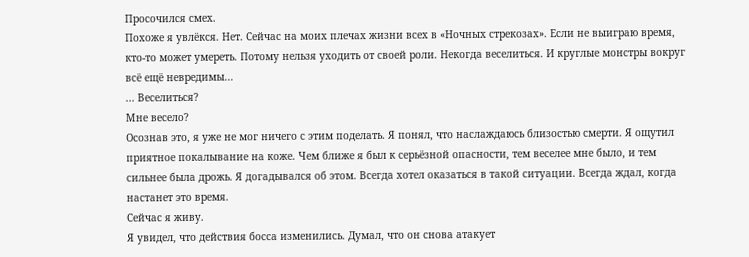Просочился смех.
Похоже я увлёкся. Нет. Сейчас на моих плечах жизни всех в «Ночных стрекозах». Если не выиграю время, кто-то может умереть. Потому нельзя уходить от своей роли. Некогда веселиться. И круглые монстры вокруг всё ещё невредимы...
... Веселиться?
Мне весело?
Осознав это, я уже не мог ничего с этим поделать. Я понял, что наслаждаюсь близостью смерти. Я ощутил приятное покалывание на коже. Чем ближе я был к серьёзной опасности, тем веселее мне было, и тем сильнее была дрожь. Я догадывался об этом. Всегда хотел оказаться в такой ситуации. Всегда ждал, когда настанет это время.
Сейчас я живу.
Я увидел, что действия босса изменились. Думал, что он снова атакует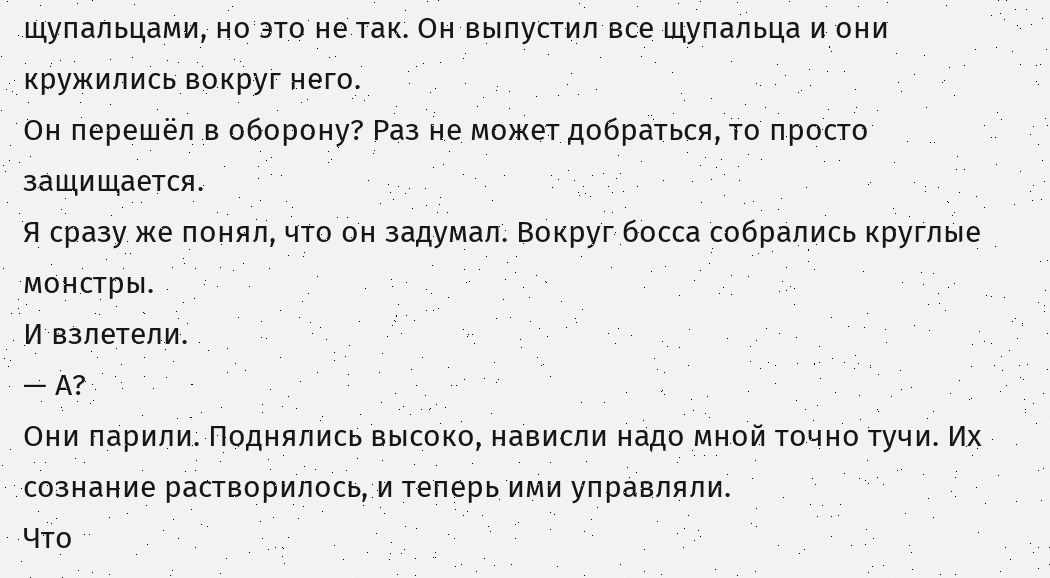щупальцами, но это не так. Он выпустил все щупальца и они кружились вокруг него.
Он перешёл в оборону? Раз не может добраться, то просто защищается.
Я сразу же понял, что он задумал. Вокруг босса собрались круглые монстры.
И взлетели.
— А?
Они парили. Поднялись высоко, нависли надо мной точно тучи. Их сознание растворилось, и теперь ими управляли.
Что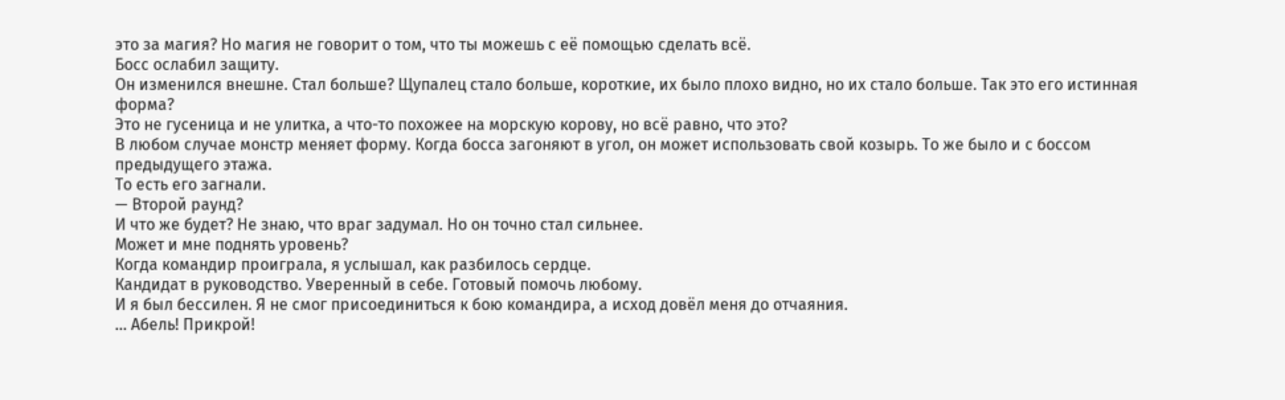это за магия? Но магия не говорит о том, что ты можешь с её помощью сделать всё.
Босс ослабил защиту.
Он изменился внешне. Стал больше? Щупалец стало больше, короткие, их было плохо видно, но их стало больше. Так это его истинная форма?
Это не гусеница и не улитка, а что-то похожее на морскую корову, но всё равно, что это?
В любом случае монстр меняет форму. Когда босса загоняют в угол, он может использовать свой козырь. То же было и с боссом предыдущего этажа.
То есть его загнали.
— Второй раунд?
И что же будет? Не знаю, что враг задумал. Но он точно стал сильнее.
Может и мне поднять уровень?
Когда командир проиграла, я услышал, как разбилось сердце.
Кандидат в руководство. Уверенный в себе. Готовый помочь любому.
И я был бессилен. Я не смог присоединиться к бою командира, а исход довёл меня до отчаяния.
... Абель! Прикрой!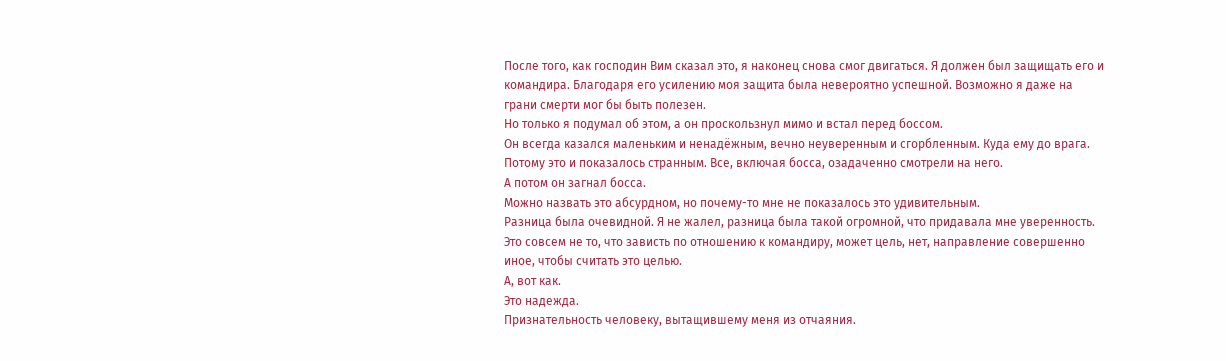После того, как господин Вим сказал это, я наконец снова смог двигаться. Я должен был защищать его и командира. Благодаря его усилению моя защита была невероятно успешной. Возможно я даже на грани смерти мог бы быть полезен.
Но только я подумал об этом, а он проскользнул мимо и встал перед боссом.
Он всегда казался маленьким и ненадёжным, вечно неуверенным и сгорбленным. Куда ему до врага.
Потому это и показалось странным. Все, включая босса, озадаченно смотрели на него.
А потом он загнал босса.
Можно назвать это абсурдном, но почему-то мне не показалось это удивительным.
Разница была очевидной. Я не жалел, разница была такой огромной, что придавала мне уверенность. Это совсем не то, что зависть по отношению к командиру, может цель, нет, направление совершенно иное, чтобы считать это целью.
А, вот как.
Это надежда.
Признательность человеку, вытащившему меня из отчаяния.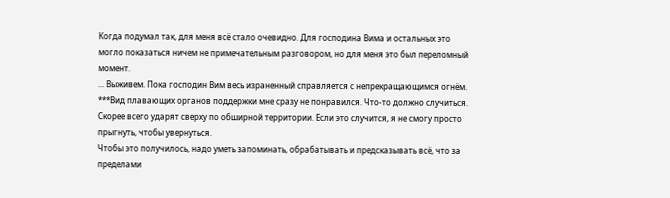Когда подумал так, для меня всё стало очевидно. Для господина Вима и остальных это могло показаться ничем не примечательным разговором, но для меня это был переломный момент.
... Выживем. Пока господин Вим весь израненный справляется с непрекращающимся огнём.
***Вид плавающих органов поддержки мне сразу не понравился. Что-то должно случиться. Скорее всего ударят сверху по обширной территории. Если это случится, я не смогу просто прыгнуть, чтобы увернуться.
Чтобы это получилось, надо уметь запоминать, обрабатывать и предсказывать всё, что за пределами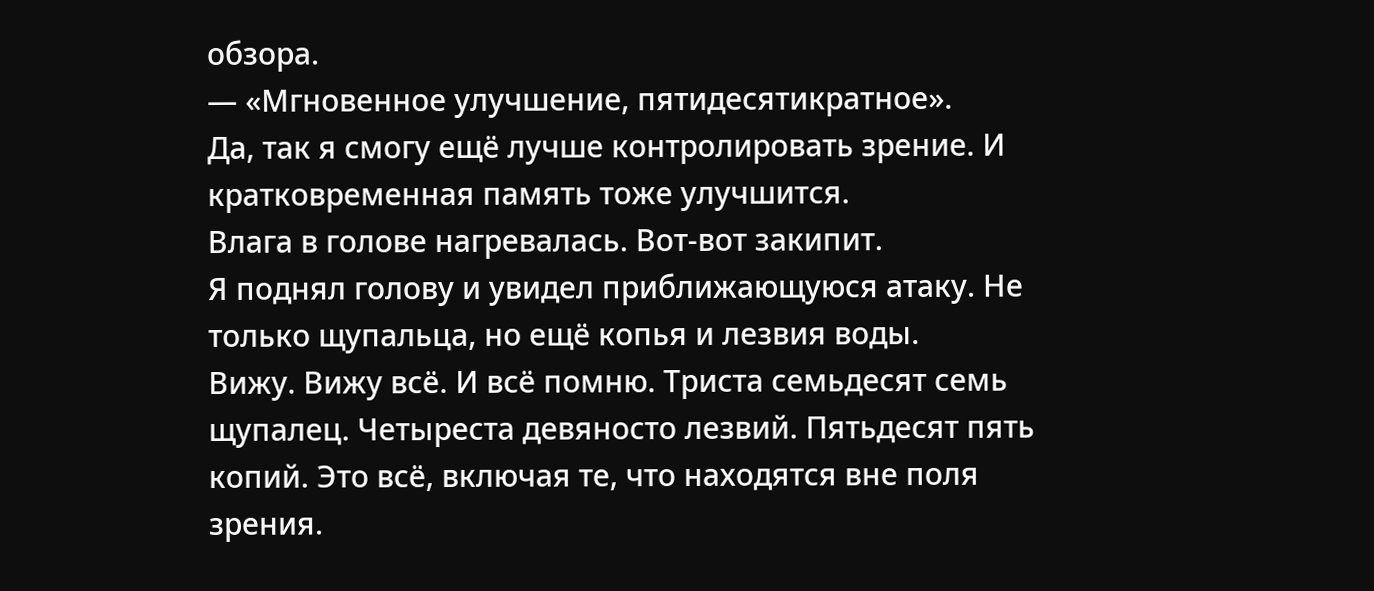обзора.
— «Мгновенное улучшение, пятидесятикратное».
Да, так я смогу ещё лучше контролировать зрение. И кратковременная память тоже улучшится.
Влага в голове нагревалась. Вот-вот закипит.
Я поднял голову и увидел приближающуюся атаку. Не только щупальца, но ещё копья и лезвия воды.
Вижу. Вижу всё. И всё помню. Триста семьдесят семь щупалец. Четыреста девяносто лезвий. Пятьдесят пять копий. Это всё, включая те, что находятся вне поля зрения.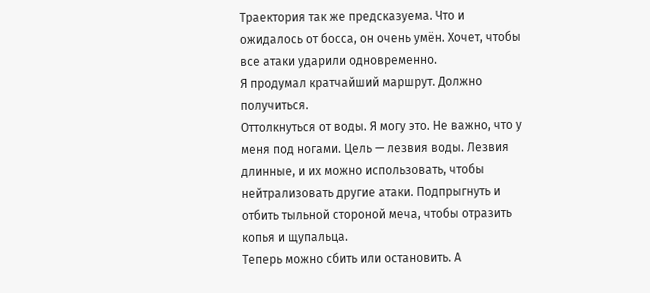Траектория так же предсказуема. Что и ожидалось от босса, он очень умён. Хочет, чтобы все атаки ударили одновременно.
Я продумал кратчайший маршрут. Должно получиться.
Оттолкнуться от воды. Я могу это. Не важно, что у меня под ногами. Цель — лезвия воды. Лезвия длинные, и их можно использовать, чтобы нейтрализовать другие атаки. Подпрыгнуть и отбить тыльной стороной меча, чтобы отразить копья и щупальца.
Теперь можно сбить или остановить. А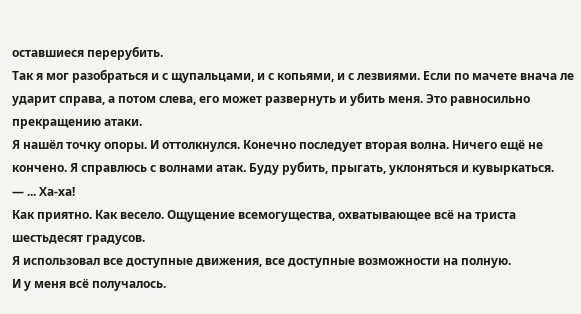оставшиеся перерубить.
Так я мог разобраться и с щупальцами, и с копьями, и с лезвиями. Если по мачете внача ле ударит справа, а потом слева, его может развернуть и убить меня. Это равносильно прекращению атаки.
Я нашёл точку опоры. И оттолкнулся. Конечно последует вторая волна. Ничего ещё не кончено. Я справлюсь с волнами атак. Буду рубить, прыгать, уклоняться и кувыркаться.
— ... Ха-ха!
Как приятно. Как весело. Ощущение всемогущества, охватывающее всё на триста шестьдесят градусов.
Я использовал все доступные движения, все доступные возможности на полную.
И у меня всё получалось.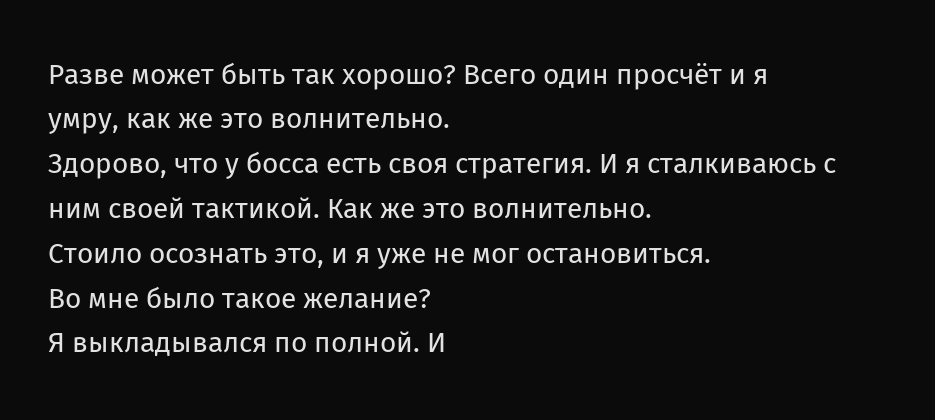Разве может быть так хорошо? Всего один просчёт и я умру, как же это волнительно.
Здорово, что у босса есть своя стратегия. И я сталкиваюсь с ним своей тактикой. Как же это волнительно.
Стоило осознать это, и я уже не мог остановиться.
Во мне было такое желание?
Я выкладывался по полной. И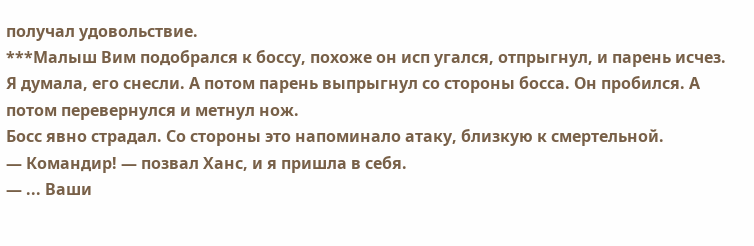получал удовольствие.
***Малыш Вим подобрался к боссу, похоже он исп угался, отпрыгнул, и парень исчез.
Я думала, его снесли. А потом парень выпрыгнул со стороны босса. Он пробился. А потом перевернулся и метнул нож.
Босс явно страдал. Со стороны это напоминало атаку, близкую к смертельной.
— Командир! — позвал Ханс, и я пришла в себя.
— ... Ваши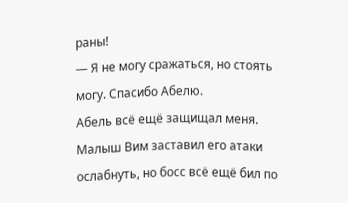раны!
— Я не могу сражаться, но стоять могу. Спасибо Абелю.
Абель всё ещё защищал меня. Малыш Вим заставил его атаки ослабнуть, но босс всё ещё бил по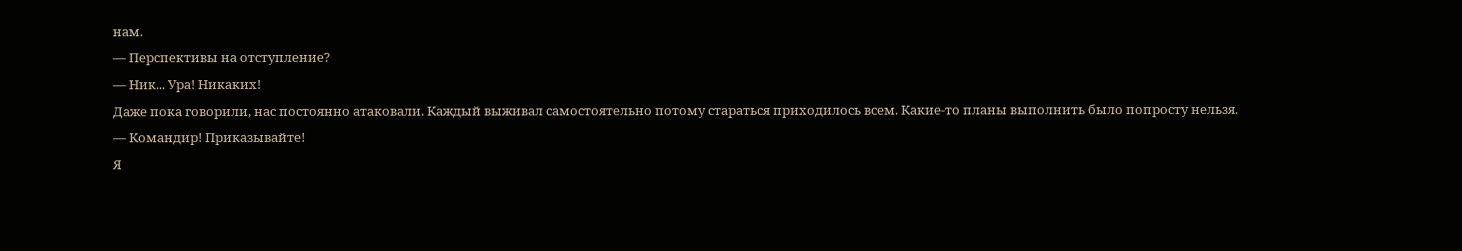нам.
— Перспективы на отступление?
— Ник... Ура! Никаких!
Даже пока говорили, нас постоянно атаковали. Каждый выживал самостоятельно потому стараться приходилось всем. Какие-то планы выполнить было попросту нельзя.
— Командир! Приказывайте!
Я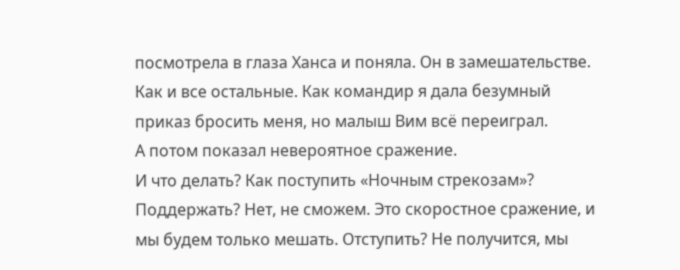посмотрела в глаза Ханса и поняла. Он в замешательстве.
Как и все остальные. Как командир я дала безумный приказ бросить меня, но малыш Вим всё переиграл.
А потом показал невероятное сражение.
И что делать? Как поступить «Ночным стрекозам»?
Поддержать? Нет, не сможем. Это скоростное сражение, и мы будем только мешать. Отступить? Не получится, мы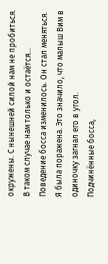окружены. С нынешней силой нам не пробиться. В таком случае нам только и остаётся...
Поведение босса изменилось. Он стал меняться.
Я была поражена. Это значило, что малыш Вим в одиночку загнал его в угол.
Подчинённые босса,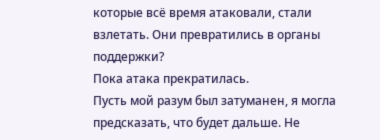которые всё время атаковали, стали взлетать. Они превратились в органы поддержки?
Пока атака прекратилась.
Пусть мой разум был затуманен, я могла предсказать, что будет дальше. Не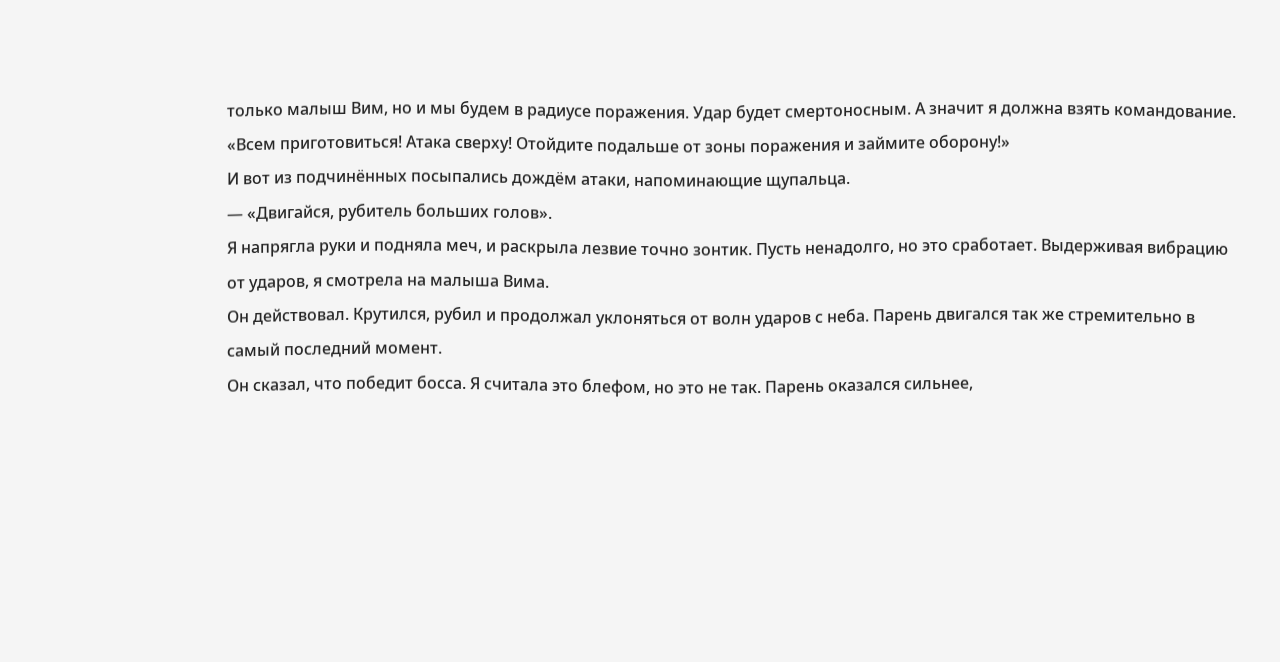только малыш Вим, но и мы будем в радиусе поражения. Удар будет смертоносным. А значит я должна взять командование.
«Всем приготовиться! Атака сверху! Отойдите подальше от зоны поражения и займите оборону!»
И вот из подчинённых посыпались дождём атаки, напоминающие щупальца.
— «Двигайся, рубитель больших голов».
Я напрягла руки и подняла меч, и раскрыла лезвие точно зонтик. Пусть ненадолго, но это сработает. Выдерживая вибрацию от ударов, я смотрела на малыша Вима.
Он действовал. Крутился, рубил и продолжал уклоняться от волн ударов с неба. Парень двигался так же стремительно в самый последний момент.
Он сказал, что победит босса. Я считала это блефом, но это не так. Парень оказался сильнее,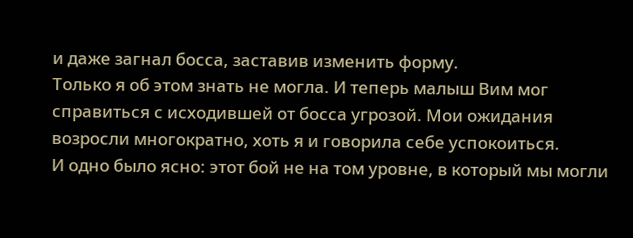и даже загнал босса, заставив изменить форму.
Только я об этом знать не могла. И теперь малыш Вим мог справиться с исходившей от босса угрозой. Мои ожидания возросли многократно, хоть я и говорила себе успокоиться.
И одно было ясно: этот бой не на том уровне, в который мы могли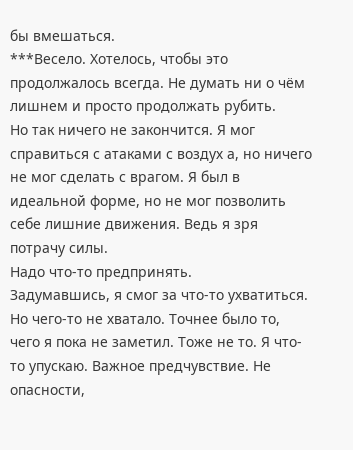бы вмешаться.
***Весело. Хотелось, чтобы это продолжалось всегда. Не думать ни о чём лишнем и просто продолжать рубить.
Но так ничего не закончится. Я мог справиться с атаками с воздух а, но ничего не мог сделать с врагом. Я был в идеальной форме, но не мог позволить себе лишние движения. Ведь я зря потрачу силы.
Надо что-то предпринять.
Задумавшись, я смог за что-то ухватиться.
Но чего-то не хватало. Точнее было то, чего я пока не заметил. Тоже не то. Я что-то упускаю. Важное предчувствие. Не опасности,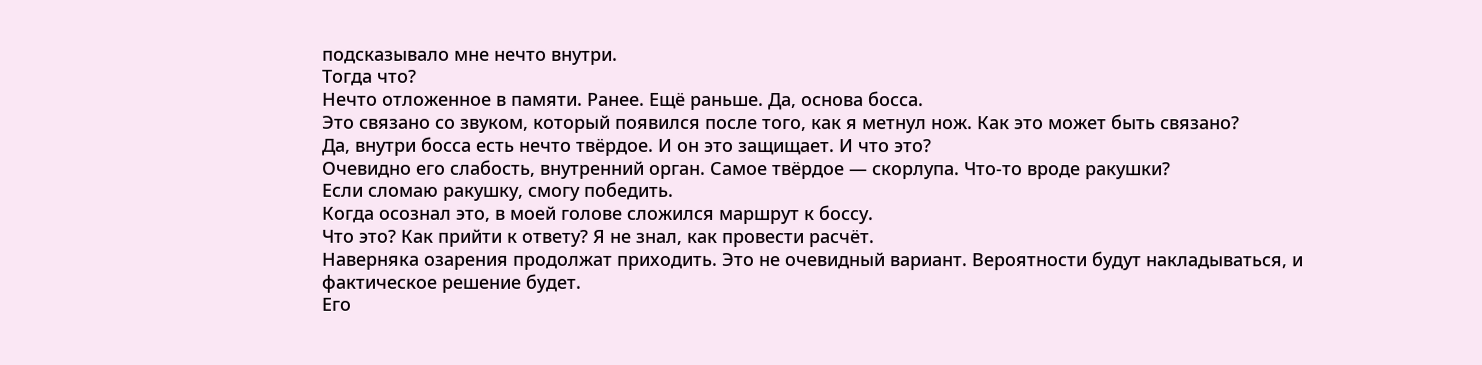подсказывало мне нечто внутри.
Тогда что?
Нечто отложенное в памяти. Ранее. Ещё раньше. Да, основа босса.
Это связано со звуком, который появился после того, как я метнул нож. Как это может быть связано?
Да, внутри босса есть нечто твёрдое. И он это защищает. И что это?
Очевидно его слабость, внутренний орган. Самое твёрдое — скорлупа. Что-то вроде ракушки?
Если сломаю ракушку, смогу победить.
Когда осознал это, в моей голове сложился маршрут к боссу.
Что это? Как прийти к ответу? Я не знал, как провести расчёт.
Наверняка озарения продолжат приходить. Это не очевидный вариант. Вероятности будут накладываться, и фактическое решение будет.
Его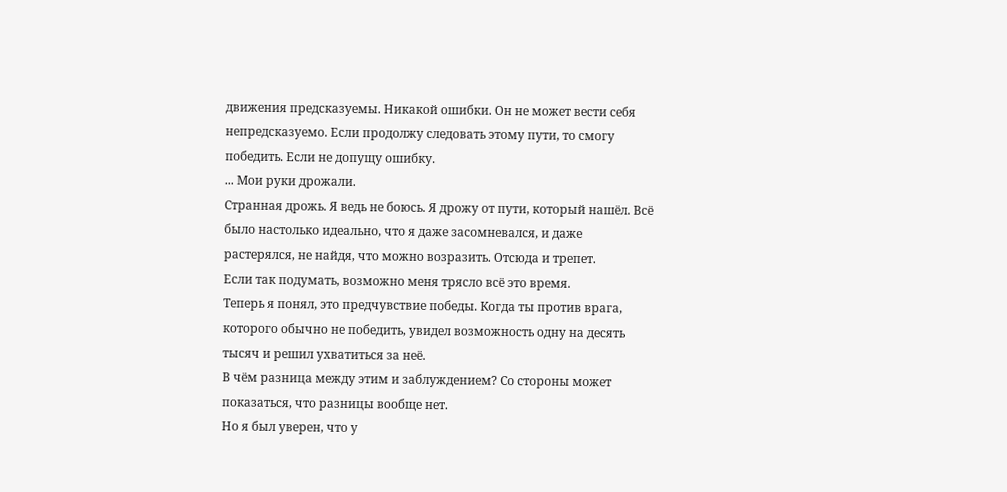движения предсказуемы. Никакой ошибки. Он не может вести себя непредсказуемо. Если продолжу следовать этому пути, то смогу победить. Если не допущу ошибку.
... Мои руки дрожали.
Странная дрожь. Я ведь не боюсь. Я дрожу от пути, который нашёл. Всё было настолько идеально, что я даже засомневался, и даже растерялся, не найдя, что можно возразить. Отсюда и трепет.
Если так подумать, возможно меня трясло всё это время.
Теперь я понял, это предчувствие победы. Когда ты против врага, которого обычно не победить, увидел возможность одну на десять тысяч и решил ухватиться за неё.
В чём разница между этим и заблуждением? Со стороны может показаться, что разницы вообще нет.
Но я был уверен, что у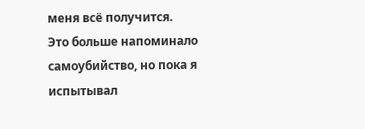меня всё получится.
Это больше напоминало самоубийство, но пока я испытывал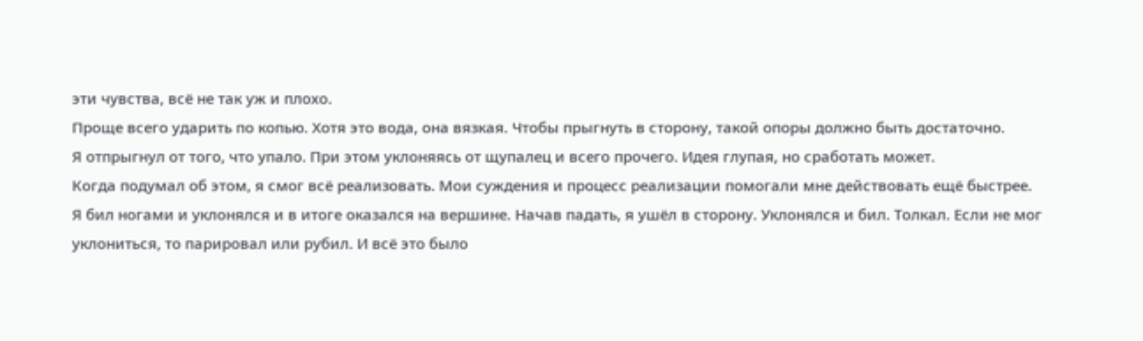эти чувства, всё не так уж и плохо.
Проще всего ударить по копью. Хотя это вода, она вязкая. Чтобы прыгнуть в сторону, такой опоры должно быть достаточно.
Я отпрыгнул от того, что упало. При этом уклоняясь от щупалец и всего прочего. Идея глупая, но сработать может.
Когда подумал об этом, я смог всё реализовать. Мои суждения и процесс реализации помогали мне действовать ещё быстрее.
Я бил ногами и уклонялся и в итоге оказался на вершине. Начав падать, я ушёл в сторону. Уклонялся и бил. Толкал. Если не мог уклониться, то парировал или рубил. И всё это было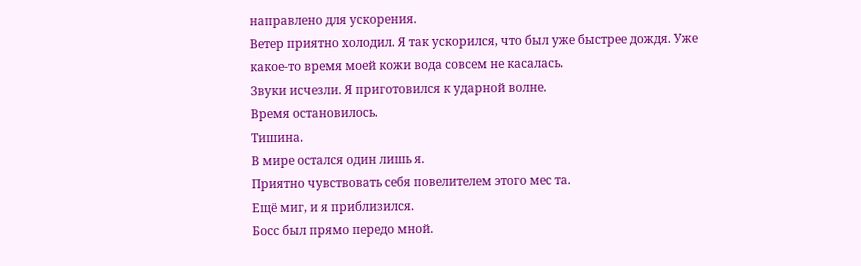направлено для ускорения.
Ветер приятно холодил. Я так ускорился, что был уже быстрее дождя. Уже какое-то время моей кожи вода совсем не касалась.
Звуки исчезли. Я приготовился к ударной волне.
Время остановилось.
Тишина.
В мире остался один лишь я.
Приятно чувствовать себя повелителем этого мес та.
Ещё миг, и я приблизился.
Босс был прямо передо мной.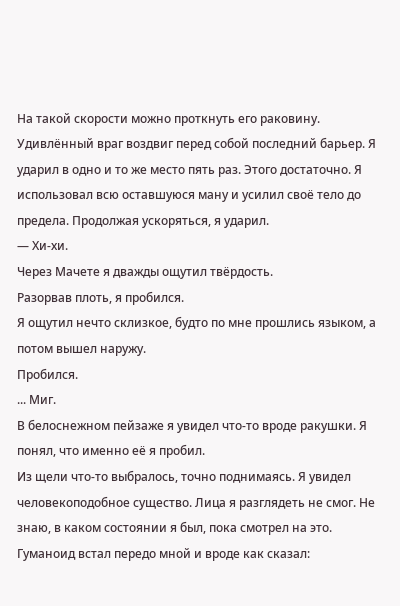На такой скорости можно проткнуть его раковину.
Удивлённый враг воздвиг перед собой последний барьер. Я ударил в одно и то же место пять раз. Этого достаточно. Я использовал всю оставшуюся ману и усилил своё тело до предела. Продолжая ускоряться, я ударил.
— Хи-хи.
Через Мачете я дважды ощутил твёрдость.
Разорвав плоть, я пробился.
Я ощутил нечто склизкое, будто по мне прошлись языком, а потом вышел наружу.
Пробился.
... Миг.
В белоснежном пейзаже я увидел что-то вроде ракушки. Я понял, что именно её я пробил.
Из щели что-то выбралось, точно поднимаясь. Я увидел человекоподобное существо. Лица я разглядеть не смог. Не знаю, в каком состоянии я был, пока смотрел на это.
Гуманоид встал передо мной и вроде как сказал: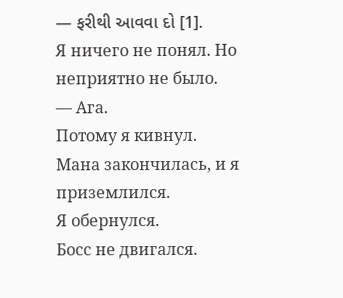— ફરીથી આવવા દો [1].
Я ничего не понял. Но неприятно не было.
— Ага.
Потому я кивнул.
Мана закончилась, и я приземлился.
Я обернулся.
Босс не двигался.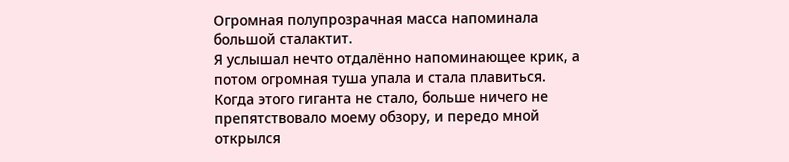Огромная полупрозрачная масса напоминала большой сталактит.
Я услышал нечто отдалённо напоминающее крик, а потом огромная туша упала и стала плавиться.
Когда этого гиганта не стало, больше ничего не препятствовало моему обзору, и передо мной открылся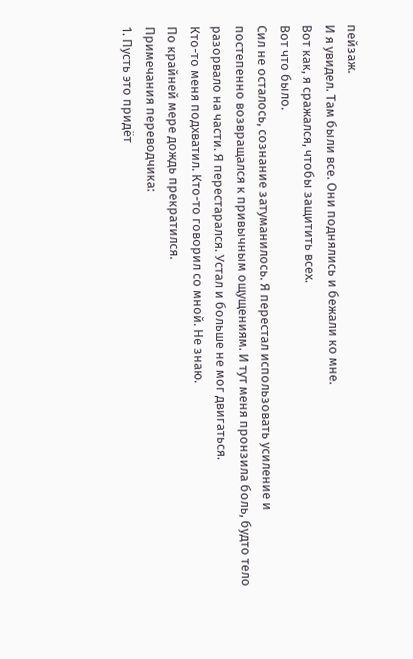пейзаж.
И я увидел. Там были все. Они поднялись и бежали ко мне.
Вот как, я сражался, чтобы защитить всех.
Вот что было.
Сил не осталось, сознание затуманилось. Я перестал использовать усиление и постепенно возвращался к привычным ощущениям. И тут меня пронзила боль, будто тело разорвало на части. Я перестарался. Устал и больше не мог двигаться.
Кто-то меня подхватил. Кто-то говорил со мной. Не знаю.
По крайней мере дождь прекратился.
Примечания переводчика:
1. Пусть это придёт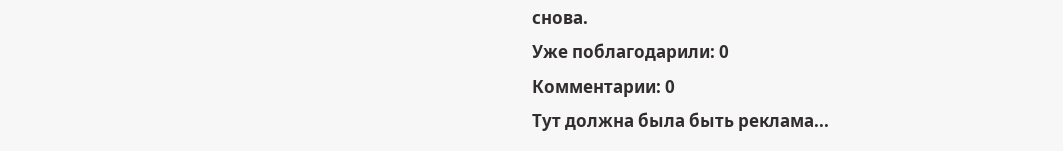снова.
Уже поблагодарили: 0
Комментарии: 0
Тут должна была быть реклама...